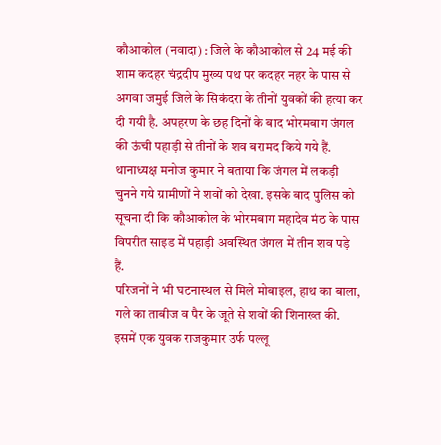कौआकोल (नवादा) : जिले के कौआकोल से 24 मई की शाम कदहर चंद्रदीप मुख्य पथ पर कदहर नहर के पास से अगवा जमुई जिले के सिकंदरा के तीनों युवकों की हत्या कर दी गयी है. अपहरण के छह दिनों के बाद भोरमबाग जंगल की ऊंची पहाड़ी से तीनों के शव बरामद किये गये हैं. थानाध्यक्ष मनोज कुमार ने बताया कि जंगल में लकड़ी चुनने गये ग्रामीणों ने शवों को देखा. इसके बाद पुलिस को सूचना दी कि कौआकोल के भोरमबाग महादेव मंठ के पास विपरीत साइड में पहाड़ी अवस्थित जंगल में तीन शव पड़े हैं.
परिजनों ने भी घटनास्थल से मिले मोबाइल, हाथ का बाला, गले का ताबीज व पैर के जूते से शवों की शिनाख्त की. इसमें एक युवक राजकुमार उर्फ पल्लू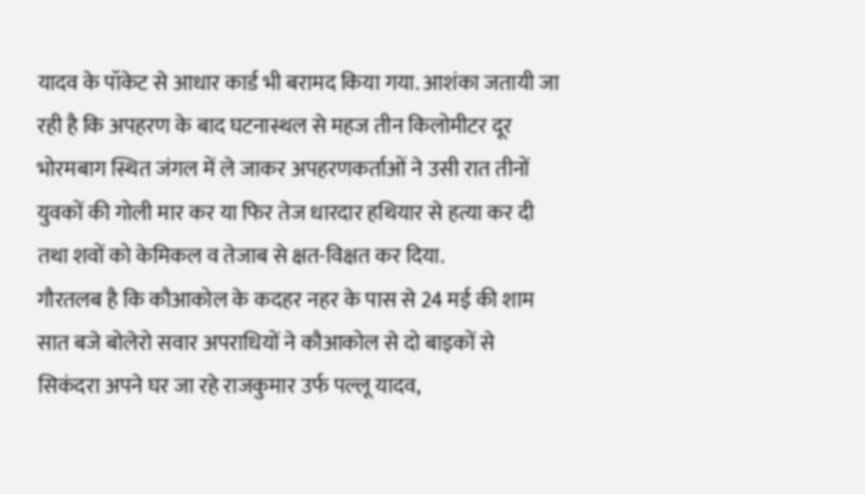यादव के पॉकेट से आधार कार्ड भी बरामद किया गया. आशंका जतायी जा रही है कि अपहरण के बाद घटनास्थल से महज तीन किलोमीटर दूर भोरमबाग स्थित जंगल में ले जाकर अपहरणकर्ताओं ने उसी रात तीनों युवकों की गोली मार कर या फिर तेज धारदार हथियार से हत्या कर दी तथा शवों को केमिकल व तेजाब से क्षत-विक्षत कर दिया.
गौरतलब है कि कौआकोल के कदहर नहर के पास से 24 मई की शाम सात बजे बोलेरो सवार अपराधियों ने कौआकोल से दो बाइकों से सिकंदरा अपने घर जा रहे राजकुमार उर्फ पल्लू यादव,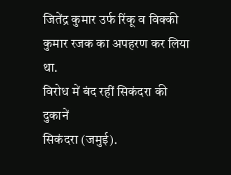जितेंद्र कुमार उर्फ रिंकू व विक्की कुमार रजक का अपहरण कर लिया था.
विरोध में बंद रहीं सिकंदरा की दुकानें
सिकंदरा (जमुई).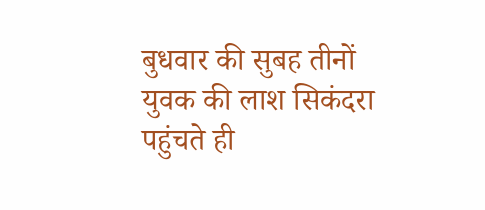बुधवार की सुबह तीनों युवक की लाश सिकंदरा पहुंचते ही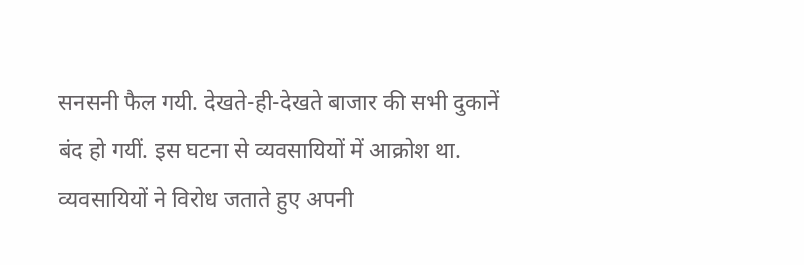सनसनी फैल गयी. देखते-ही-देखते बाजार की सभी दुकानें बंद हो गयीं. इस घटना से व्यवसायियों में आक्रोश था. व्यवसायियों ने विरोध जताते हुए अपनी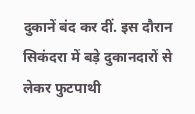दुकानें बंद कर दीं. इस दौरान सिकंदरा में बड़े दुकानदारों से लेकर फुटपाथी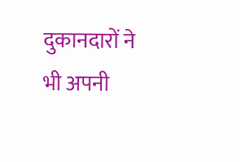दुकानदारों ने भी अपनी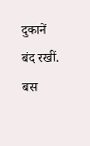दुकानें बंद रखीं. बस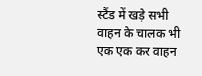स्टैंड में खड़े सभी वाहन के चालक भी एक एक कर वाहन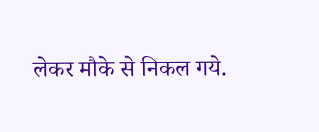लेकर मौके से निकल गये.